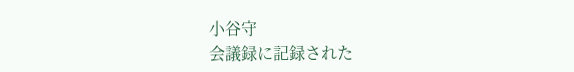小谷守
会議録に記録された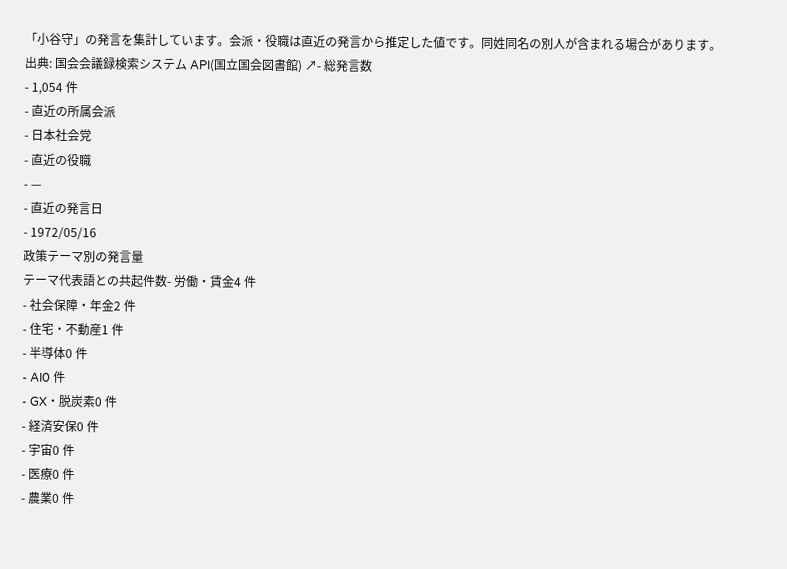「小谷守」の発言を集計しています。会派・役職は直近の発言から推定した値です。同姓同名の別人が含まれる場合があります。
出典: 国会会議録検索システム API(国立国会図書館) ↗- 総発言数
- 1,054 件
- 直近の所属会派
- 日本社会党
- 直近の役職
- —
- 直近の発言日
- 1972/05/16
政策テーマ別の発言量
テーマ代表語との共起件数- 労働・賃金4 件
- 社会保障・年金2 件
- 住宅・不動産1 件
- 半導体0 件
- AI0 件
- GX・脱炭素0 件
- 経済安保0 件
- 宇宙0 件
- 医療0 件
- 農業0 件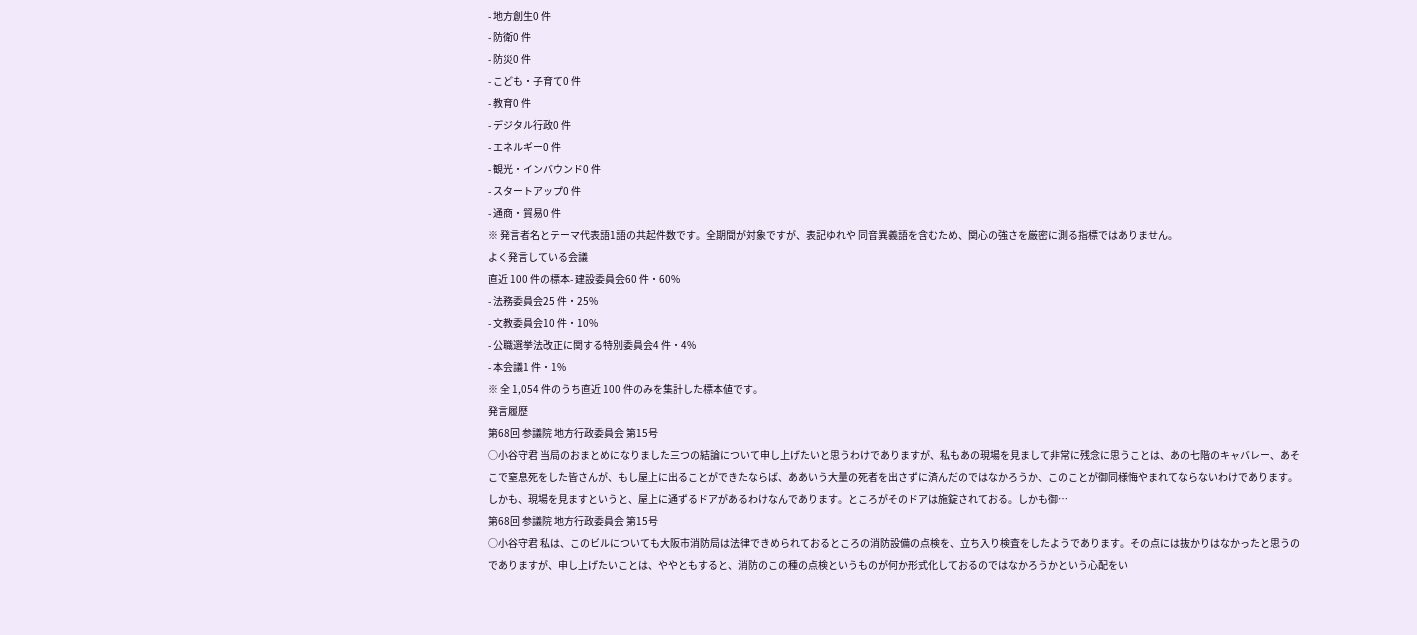- 地方創生0 件
- 防衛0 件
- 防災0 件
- こども・子育て0 件
- 教育0 件
- デジタル行政0 件
- エネルギー0 件
- 観光・インバウンド0 件
- スタートアップ0 件
- 通商・貿易0 件
※ 発言者名とテーマ代表語1語の共起件数です。全期間が対象ですが、表記ゆれや 同音異義語を含むため、関心の強さを厳密に測る指標ではありません。
よく発言している会議
直近 100 件の標本- 建設委員会60 件・60%
- 法務委員会25 件・25%
- 文教委員会10 件・10%
- 公職選挙法改正に関する特別委員会4 件・4%
- 本会議1 件・1%
※ 全 1,054 件のうち直近 100 件のみを集計した標本値です。
発言履歴
第68回 参議院 地方行政委員会 第15号
○小谷守君 当局のおまとめになりました三つの結論について申し上げたいと思うわけでありますが、私もあの現場を見まして非常に残念に思うことは、あの七階のキャバレー、あそこで窒息死をした皆さんが、もし屋上に出ることができたならば、ああいう大量の死者を出さずに済んだのではなかろうか、このことが御同様悔やまれてならないわけであります。しかも、現場を見ますというと、屋上に通ずるドアがあるわけなんであります。ところがそのドアは施錠されておる。しかも御…
第68回 参議院 地方行政委員会 第15号
○小谷守君 私は、このビルについても大阪市消防局は法律できめられておるところの消防設備の点検を、立ち入り検査をしたようであります。その点には抜かりはなかったと思うのでありますが、申し上げたいことは、ややともすると、消防のこの種の点検というものが何か形式化しておるのではなかろうかという心配をい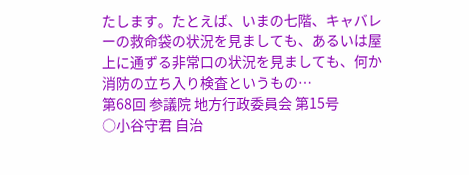たします。たとえば、いまの七階、キャバレーの救命袋の状況を見ましても、あるいは屋上に通ずる非常口の状況を見ましても、何か消防の立ち入り検査というもの…
第68回 参議院 地方行政委員会 第15号
○小谷守君 自治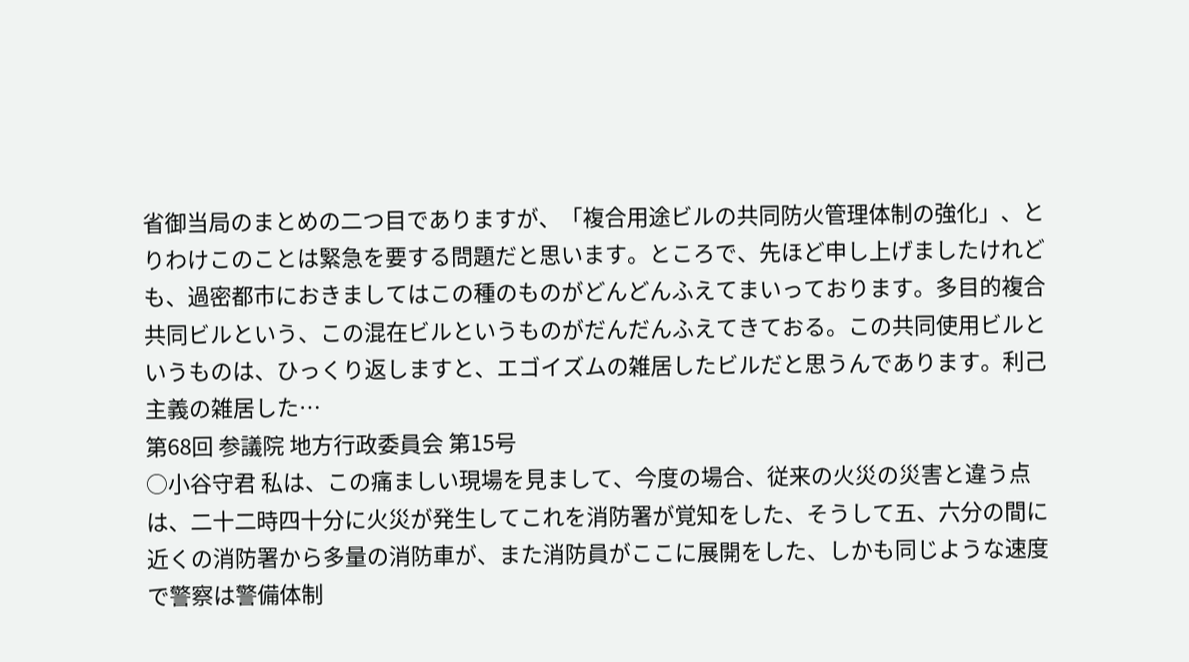省御当局のまとめの二つ目でありますが、「複合用途ビルの共同防火管理体制の強化」、とりわけこのことは緊急を要する問題だと思います。ところで、先ほど申し上げましたけれども、過密都市におきましてはこの種のものがどんどんふえてまいっております。多目的複合共同ビルという、この混在ビルというものがだんだんふえてきておる。この共同使用ビルというものは、ひっくり返しますと、エゴイズムの雑居したビルだと思うんであります。利己主義の雑居した…
第68回 参議院 地方行政委員会 第15号
○小谷守君 私は、この痛ましい現場を見まして、今度の場合、従来の火災の災害と違う点は、二十二時四十分に火災が発生してこれを消防署が覚知をした、そうして五、六分の間に近くの消防署から多量の消防車が、また消防員がここに展開をした、しかも同じような速度で警察は警備体制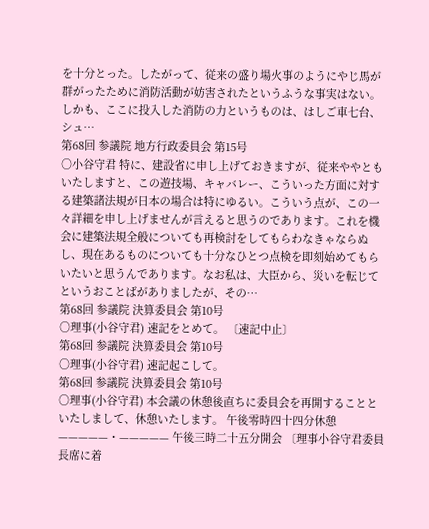を十分とった。したがって、従来の盛り場火事のようにやじ馬が群がったために消防活動が妨害されたというふうな事実はない。しかも、ここに投入した消防の力というものは、はしご車七台、シュ…
第68回 参議院 地方行政委員会 第15号
○小谷守君 特に、建設省に申し上げておきますが、従来ややともいたしますと、この遊技場、キャバレー、こういった方面に対する建築諸法規が日本の場合は特にゆるい。こういう点が、この一々詳細を申し上げませんが言えると思うのであります。これを機会に建築法規全般についても再検討をしてもらわなきゃならぬし、現在あるものについても十分なひとつ点検を即刻始めてもらいたいと思うんであります。なお私は、大臣から、災いを転じてというおことばがありましたが、その…
第68回 参議院 決算委員会 第10号
○理事(小谷守君) 速記をとめて。 〔速記中止〕
第68回 参議院 決算委員会 第10号
○理事(小谷守君) 速記起こして。
第68回 参議院 決算委員会 第10号
○理事(小谷守君) 本会議の休憩後直ちに委員会を再開することといたしまして、休憩いたします。 午後零時四十四分休憩 —————・————— 午後三時二十五分開会 〔理事小谷守君委員長席に着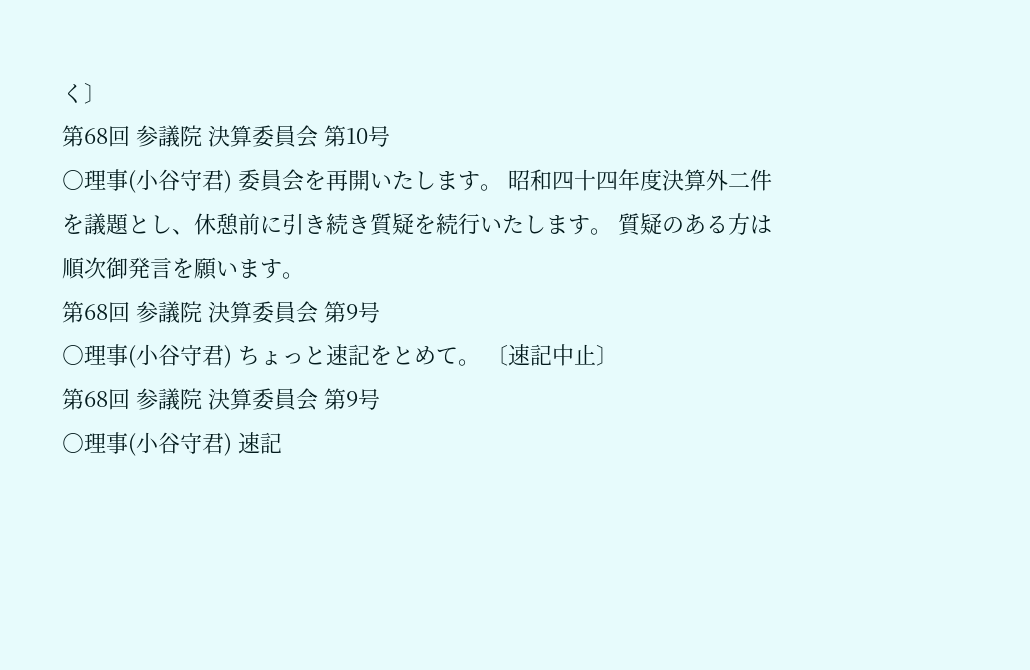く〕
第68回 参議院 決算委員会 第10号
○理事(小谷守君) 委員会を再開いたします。 昭和四十四年度決算外二件を議題とし、休憩前に引き続き質疑を続行いたします。 質疑のある方は順次御発言を願います。
第68回 参議院 決算委員会 第9号
○理事(小谷守君) ちょっと速記をとめて。 〔速記中止〕
第68回 参議院 決算委員会 第9号
○理事(小谷守君) 速記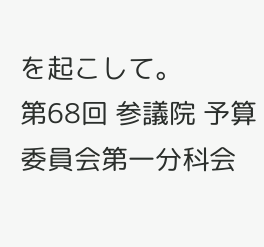を起こして。
第68回 参議院 予算委員会第一分科会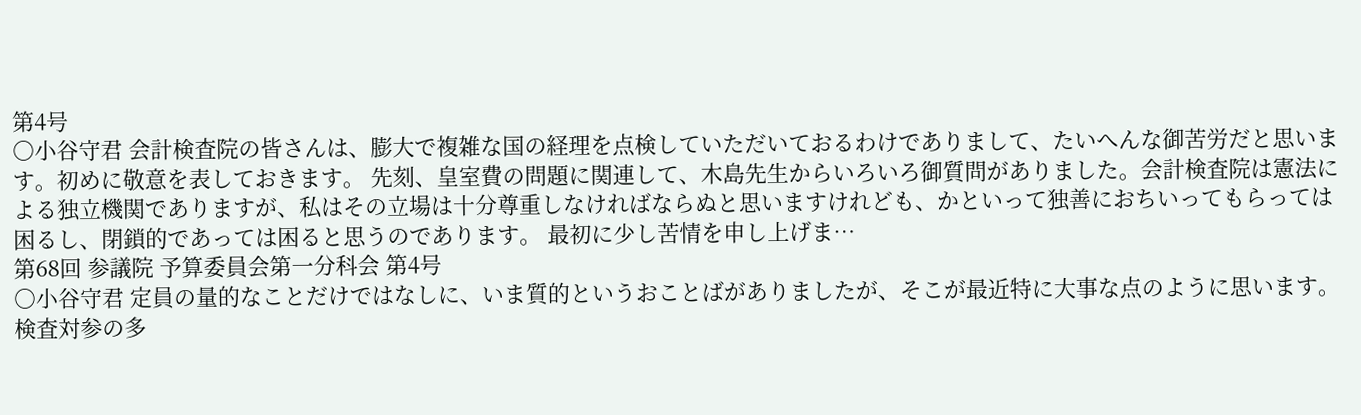第4号
○小谷守君 会計検査院の皆さんは、膨大で複雑な国の経理を点検していただいておるわけでありまして、たいへんな御苦労だと思います。初めに敬意を表しておきます。 先刻、皇室費の問題に関連して、木島先生からいろいろ御質問がありました。会計検査院は憲法による独立機関でありますが、私はその立場は十分尊重しなければならぬと思いますけれども、かといって独善におちいってもらっては困るし、閉鎖的であっては困ると思うのであります。 最初に少し苦情を申し上げま…
第68回 参議院 予算委員会第一分科会 第4号
○小谷守君 定員の量的なことだけではなしに、いま質的というおことばがありましたが、そこが最近特に大事な点のように思います。検査対参の多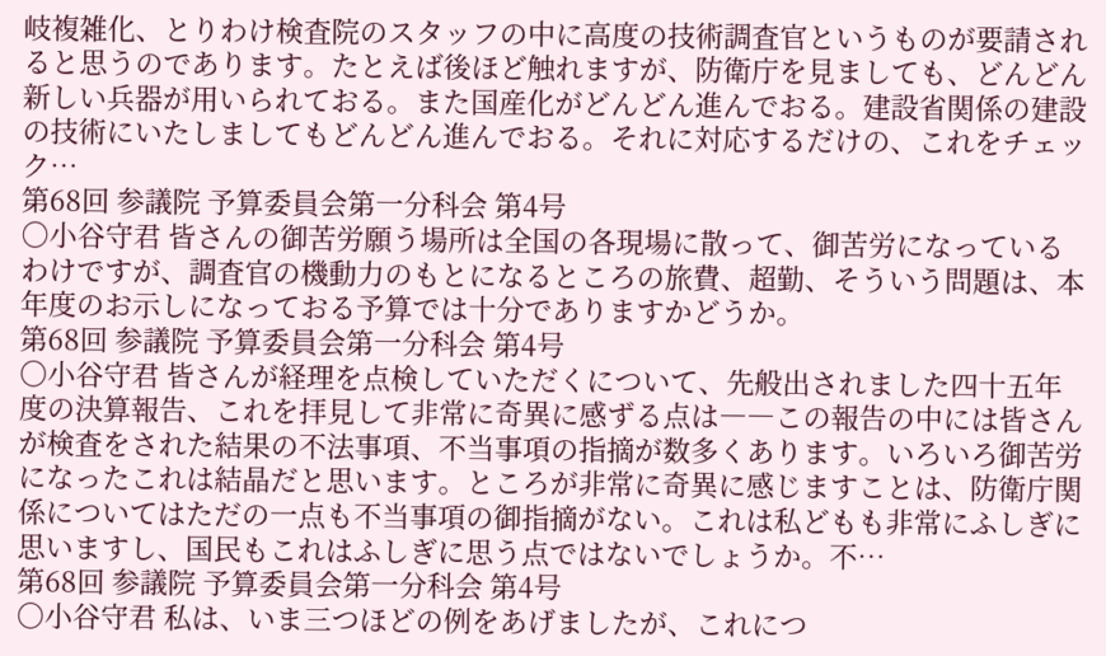岐複雑化、とりわけ検査院のスタッフの中に高度の技術調査官というものが要請されると思うのであります。たとえば後ほど触れますが、防衛庁を見ましても、どんどん新しい兵器が用いられておる。また国産化がどんどん進んでおる。建設省関係の建設の技術にいたしましてもどんどん進んでおる。それに対応するだけの、これをチェック…
第68回 参議院 予算委員会第一分科会 第4号
○小谷守君 皆さんの御苦労願う場所は全国の各現場に散って、御苦労になっているわけですが、調査官の機動力のもとになるところの旅費、超勤、そういう問題は、本年度のお示しになっておる予算では十分でありますかどうか。
第68回 参議院 予算委員会第一分科会 第4号
○小谷守君 皆さんが経理を点検していただくについて、先般出されました四十五年度の決算報告、これを拝見して非常に奇異に感ずる点は――この報告の中には皆さんが検査をされた結果の不法事項、不当事項の指摘が数多くあります。いろいろ御苦労になったこれは結晶だと思います。ところが非常に奇異に感じますことは、防衛庁関係についてはただの一点も不当事項の御指摘がない。これは私どもも非常にふしぎに思いますし、国民もこれはふしぎに思う点ではないでしょうか。不…
第68回 参議院 予算委員会第一分科会 第4号
○小谷守君 私は、いま三つほどの例をあげましたが、これにつ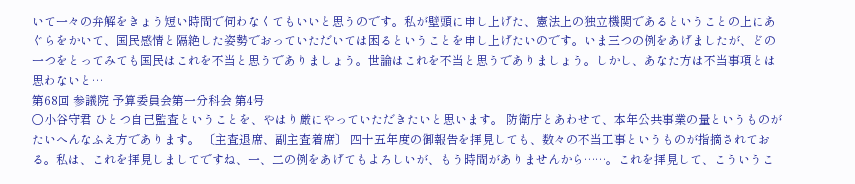いて一々の弁解をきょう短い時間で伺わなくてもいいと思うのです。私が壁頭に申し上げた、憲法上の独立機関であるということの上にあぐらをかいて、国民感情と隔絶した姿勢でおっていただいては困るということを申し上げたいのです。いま三つの例をあげましたが、どの一つをとってみても国民はこれを不当と思うでありましょう。世論はこれを不当と思うでありましょう。しかし、あなた方は不当事項とは思わないと…
第68回 参議院 予算委員会第一分科会 第4号
○小谷守君 ひとつ自己監査ということを、やはり厳にやっていただきたいと思います。 防衛庁とあわせて、本年公共事業の量というものがたいへんなふえ方であります。 〔主査退席、副主査着席〕 四十五年度の御報告を拝見しても、数々の不当工事というものが指摘されておる。私は、これを拝見しましてですね、一、二の例をあげてもよろしいが、もう時間がありませんから……。これを拝見して、こういうこ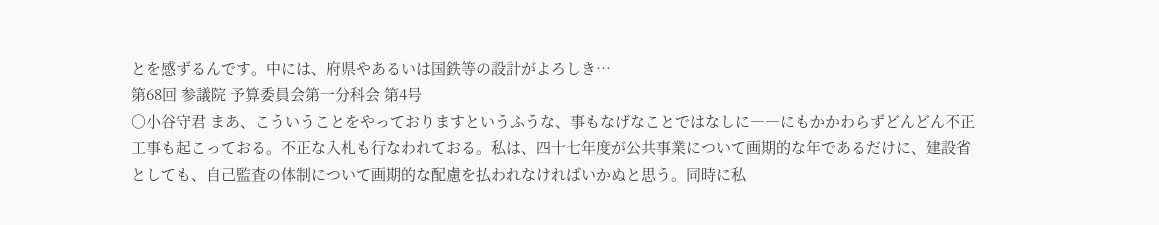とを感ずるんです。中には、府県やあるいは国鉄等の設計がよろしき…
第68回 参議院 予算委員会第一分科会 第4号
○小谷守君 まあ、こういうことをやっておりますというふうな、事もなげなことではなしに――にもかかわらずどんどん不正工事も起こっておる。不正な入札も行なわれておる。私は、四十七年度が公共事業について画期的な年であるだけに、建設省としても、自己監査の体制について画期的な配慮を払われなければいかぬと思う。同時に私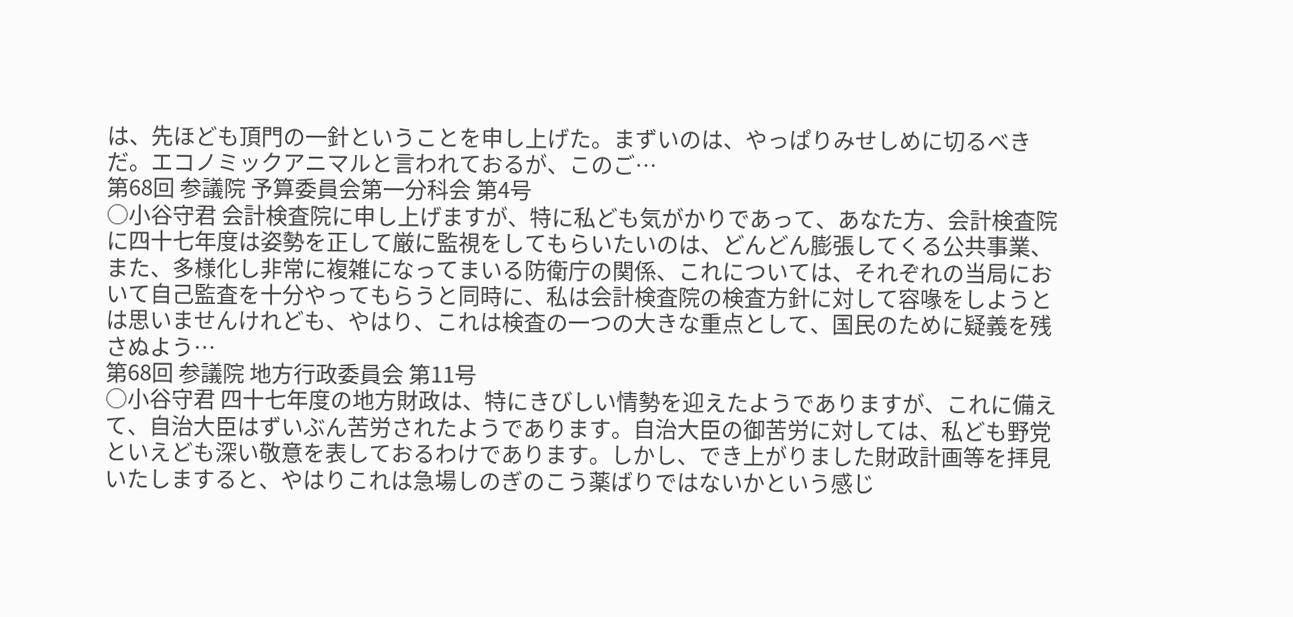は、先ほども頂門の一針ということを申し上げた。まずいのは、やっぱりみせしめに切るべきだ。エコノミックアニマルと言われておるが、このご…
第68回 参議院 予算委員会第一分科会 第4号
○小谷守君 会計検査院に申し上げますが、特に私ども気がかりであって、あなた方、会計検査院に四十七年度は姿勢を正して厳に監視をしてもらいたいのは、どんどん膨張してくる公共事業、また、多様化し非常に複雑になってまいる防衛庁の関係、これについては、それぞれの当局において自己監査を十分やってもらうと同時に、私は会計検査院の検査方針に対して容喙をしようとは思いませんけれども、やはり、これは検査の一つの大きな重点として、国民のために疑義を残さぬよう…
第68回 参議院 地方行政委員会 第11号
○小谷守君 四十七年度の地方財政は、特にきびしい情勢を迎えたようでありますが、これに備えて、自治大臣はずいぶん苦労されたようであります。自治大臣の御苦労に対しては、私ども野党といえども深い敬意を表しておるわけであります。しかし、でき上がりました財政計画等を拝見いたしますると、やはりこれは急場しのぎのこう薬ばりではないかという感じ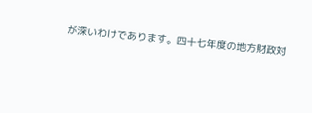が深いわけであります。四十七年度の地方財政対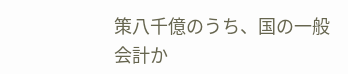策八千億のうち、国の一般会計か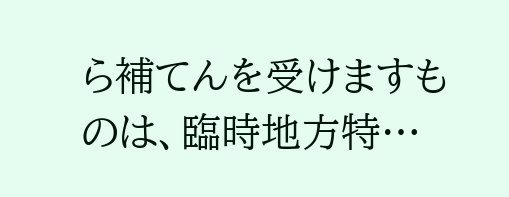ら補てんを受けますものは、臨時地方特…